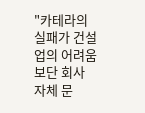"카테라의 실패가 건설업의 어려움보단 회사 자체 문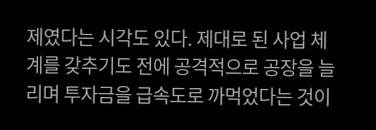제였다는 시각도 있다. 제대로 된 사업 체계를 갖추기도 전에 공격적으로 공장을 늘리며 투자금을 급속도로 까먹었다는 것이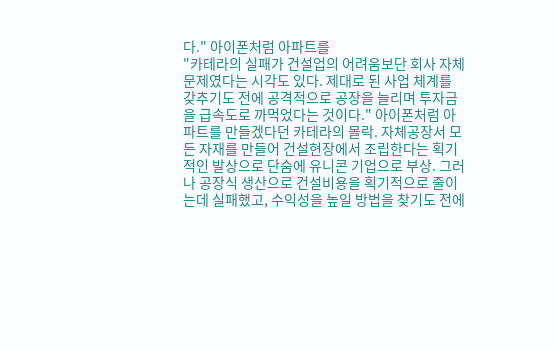다." 아이폰처럼 아파트를
"카테라의 실패가 건설업의 어려움보단 회사 자체 문제였다는 시각도 있다. 제대로 된 사업 체계를 갖추기도 전에 공격적으로 공장을 늘리며 투자금을 급속도로 까먹었다는 것이다." 아이폰처럼 아파트를 만들겠다던 카테라의 몰락. 자체공장서 모든 자재를 만들어 건설현장에서 조립한다는 획기적인 발상으로 단숨에 유니콘 기업으로 부상. 그러나 공장식 생산으로 건설비용을 획기적으로 줄이는데 실패했고, 수익성을 높일 방법을 찾기도 전에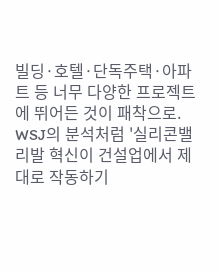빌딩·호텔·단독주택·아파트 등 너무 다양한 프로젝트에 뛰어든 것이 패착으로. WSJ의 분석처럼 '실리콘밸리발 혁신이 건설업에서 제대로 작동하기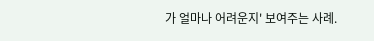가 얼마나 어려운지' 보여주는 사례.